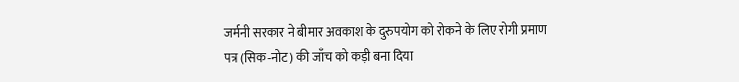जर्मनी सरकार ने बीमार अवकाश के दुरुपयोग को रोकने के लिए रोगी प्रमाण पत्र (सिक‑नोट) की जाँच को कड़ी बना दिया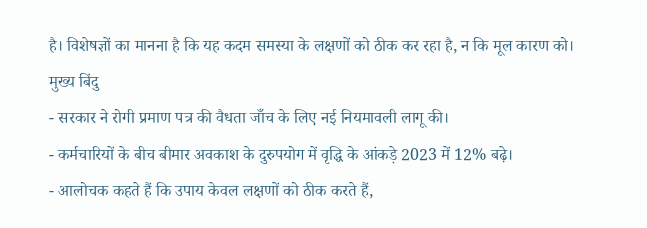है। विशेषज्ञों का मानना है कि यह कदम समस्या के लक्षणों को ठीक कर रहा है, न कि मूल कारण को।
मुख्य बिंदु
- सरकार ने रोगी प्रमाण पत्र की वैधता जाँच के लिए नई नियमावली लागू की।
- कर्मचारियों के बीच बीमार अवकाश के दुरुपयोग में वृद्धि के आंकड़े 2023 में 12% बढ़े।
- आलोचक कहते हैं कि उपाय केवल लक्षणों को ठीक करते हैं,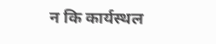न कि कार्यस्थल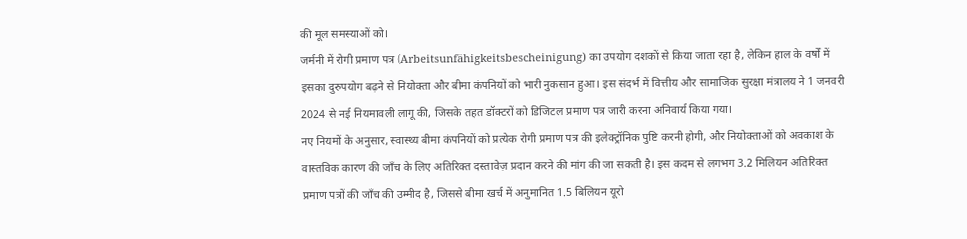की मूल समस्याओं को।
जर्मनी में रोगी प्रमाण पत्र (Arbeitsunfähigkeitsbescheinigung) का उपयोग दशकों से किया जाता रहा है, लेकिन हाल के वर्षों में इसका दुरुपयोग बढ़ने से नियोक्ता और बीमा कंपनियों को भारी नुकसान हुआ। इस संदर्भ में वित्तीय और सामाजिक सुरक्षा मंत्रालय ने 1 जनवरी 2024 से नई नियमावली लागू की, जिसके तहत डॉक्टरों को डिजिटल प्रमाण पत्र जारी करना अनिवार्य किया गया।
नए नियमों के अनुसार, स्वास्थ्य बीमा कंपनियों को प्रत्येक रोगी प्रमाण पत्र की इलेक्ट्रॉनिक पुष्टि करनी होगी, और नियोक्ताओं को अवकाश के वास्तविक कारण की जाँच के लिए अतिरिक्त दस्तावेज़ प्रदान करने की मांग की जा सकती है। इस कदम से लगभग 3.2 मिलियन अतिरिक्त प्रमाण पत्रों की जाँच की उम्मीद है, जिससे बीमा खर्च में अनुमानित 1.5 बिलियन यूरो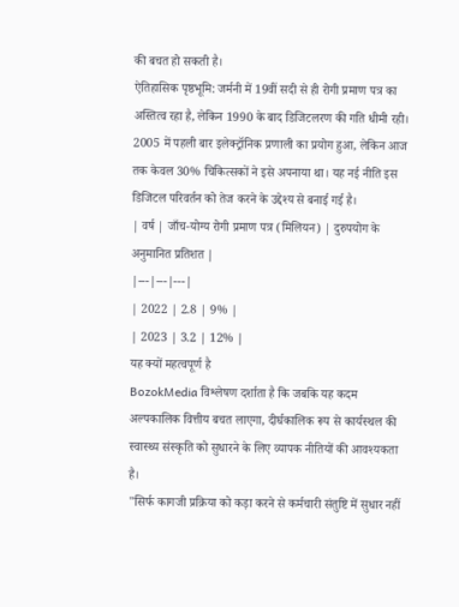की बचत हो सकती है।
ऐतिहासिक पृष्ठभूमि: जर्मनी में 19वीं सदी से ही रोगी प्रमाण पत्र का अस्तित्व रहा है, लेकिन 1990 के बाद डिजिटलरण की गति धीमी रही। 2005 में पहली बार इलेक्ट्रॉनिक प्रणाली का प्रयोग हुआ, लेकिन आज तक केवल 30% चिकित्सकों ने इसे अपनाया था। यह नई नीति इस डिजिटल परिवर्तन को तेज करने के उद्देश्य से बनाई गई है।
| वर्ष | जाँच‑योग्य रोगी प्रमाण पत्र (मिलियन) | दुरुपयोग के अनुमानित प्रतिशत |
|---|---|---|
| 2022 | 2.8 | 9% |
| 2023 | 3.2 | 12% |
यह क्यों महत्वपूर्ण है
BozokMedia विश्लेषण दर्शाता है कि जबकि यह कदम अल्पकालिक वित्तीय बचत लाएगा, दीर्घकालिक रूप से कार्यस्थल की स्वास्थ्य संस्कृति को सुधारने के लिए व्यापक नीतियों की आवश्यकता है।
"सिर्फ कागजी प्रक्रिया को कड़ा करने से कर्मचारी संतुष्टि में सुधार नहीं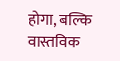होगा, बल्कि वास्तविक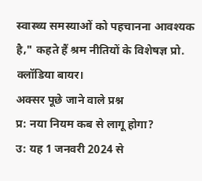स्वास्थ्य समस्याओं को पहचानना आवश्यक है," कहते हैं श्रम नीतियों के विशेषज्ञ प्रो. क्लॉडिया बायर।
अक्सर पूछे जाने वाले प्रश्न
प्र: नया नियम कब से लागू होगा?
उ: यह 1 जनवरी 2024 से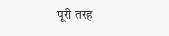पूरी तरह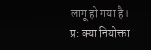लागू हो गया है।
प्र: क्या नियोक्ता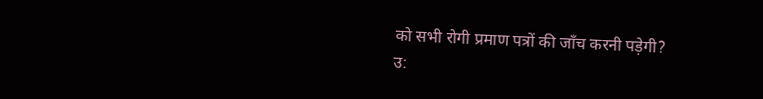को सभी रोगी प्रमाण पत्रों की जाँच करनी पड़ेगी?
उ: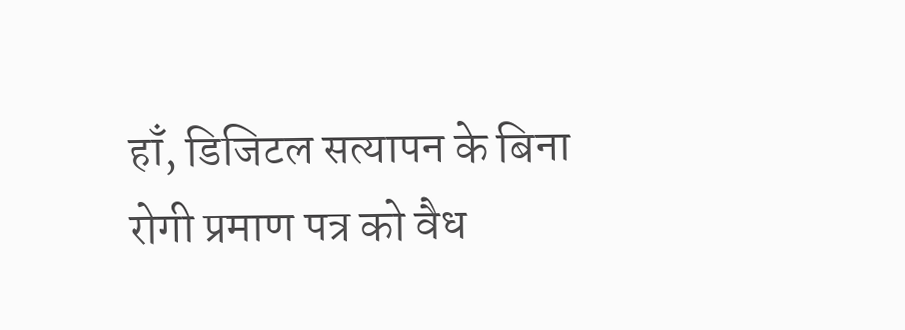हाँ, डिजिटल सत्यापन के बिना रोगी प्रमाण पत्र को वैध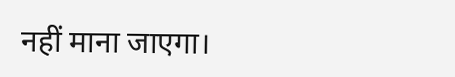नहीं माना जाएगा।